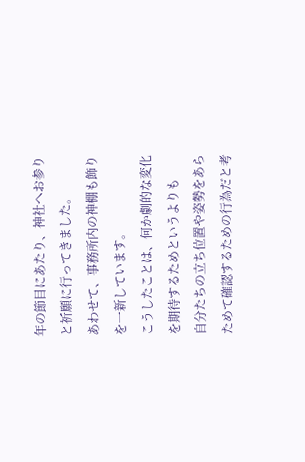年の節目にあたり、神社へお参りと祈願に行ってきました。
あわせて、事務所内の神棚も飾りを一新しています。
こうしたことは、何か劇的な変化を期待するためというよりも
自分たちの立ち位置や姿勢をあらためて確認するための行為だと考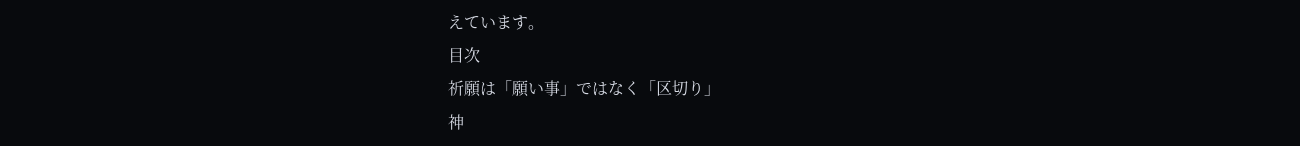えています。
目次
祈願は「願い事」ではなく「区切り」
神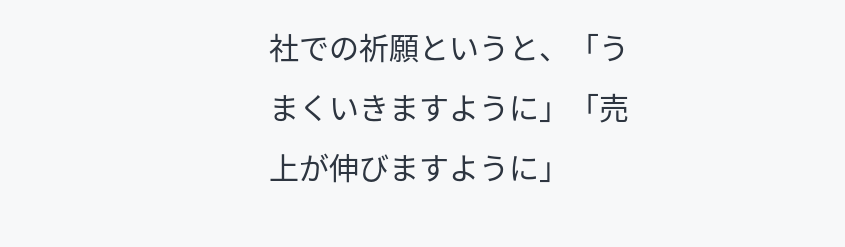社での祈願というと、「うまくいきますように」「売上が伸びますように」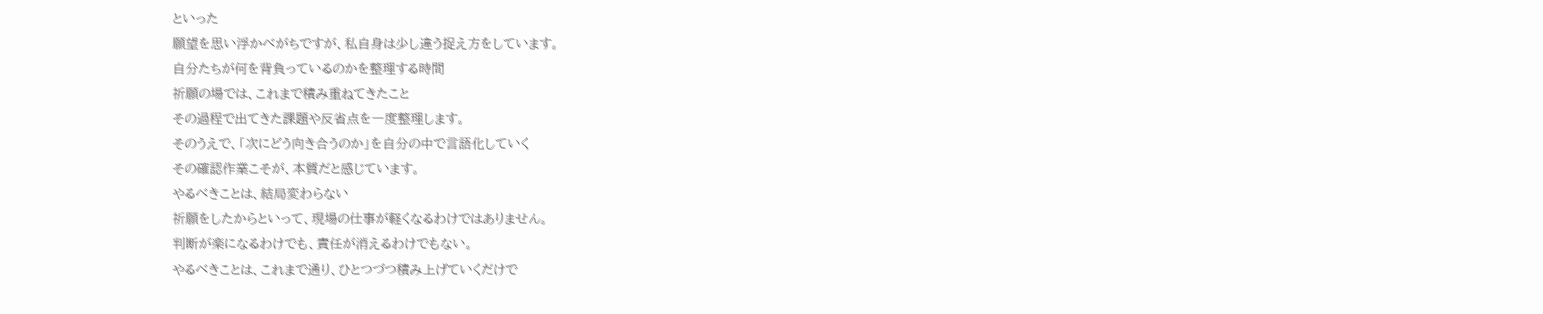といった
願望を思い浮かべがちですが、私自身は少し違う捉え方をしています。
自分たちが何を背負っているのかを整理する時間
祈願の場では、これまで積み重ねてきたこと
その過程で出てきた課題や反省点を一度整理します。
そのうえで、「次にどう向き合うのか」を自分の中で言語化していく
その確認作業こそが、本質だと感じています。
やるべきことは、結局変わらない
祈願をしたからといって、現場の仕事が軽くなるわけではありません。
判断が楽になるわけでも、責任が消えるわけでもない。
やるべきことは、これまで通り、ひとつづつ積み上げていくだけで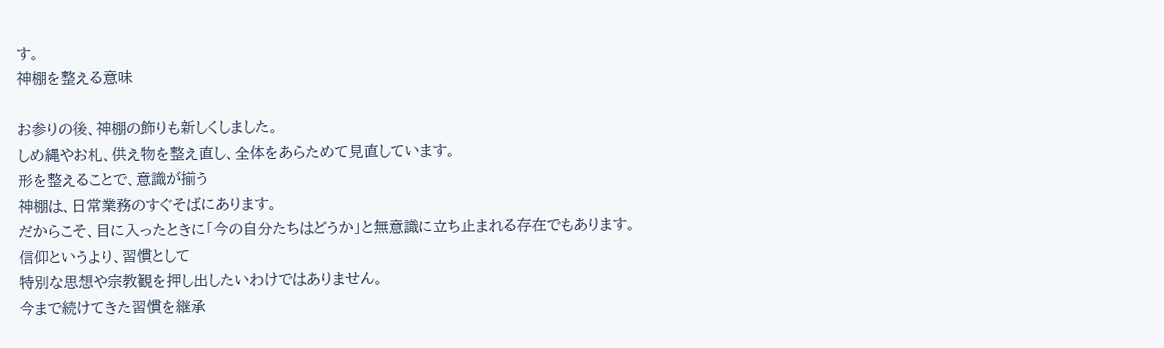す。
神棚を整える意味

お参りの後、神棚の飾りも新しくしました。
しめ縄やお札、供え物を整え直し、全体をあらためて見直しています。
形を整えることで、意識が揃う
神棚は、日常業務のすぐそばにあります。
だからこそ、目に入ったときに「今の自分たちはどうか」と無意識に立ち止まれる存在でもあります。
信仰というより、習慣として
特別な思想や宗教観を押し出したいわけではありません。
今まで続けてきた習慣を継承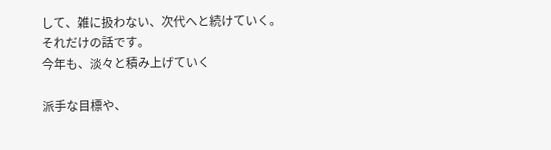して、雑に扱わない、次代へと続けていく。
それだけの話です。
今年も、淡々と積み上げていく

派手な目標や、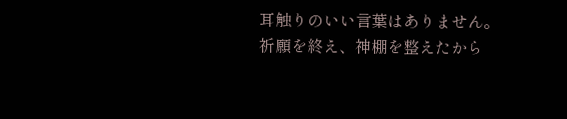耳触りのいい言葉はありません。
祈願を終え、神棚を整えたから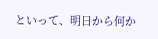といって、明日から何か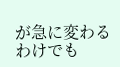が急に変わるわけでも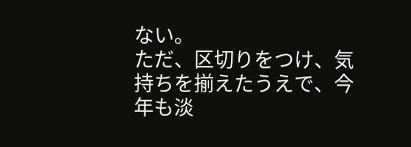ない。
ただ、区切りをつけ、気持ちを揃えたうえで、今年も淡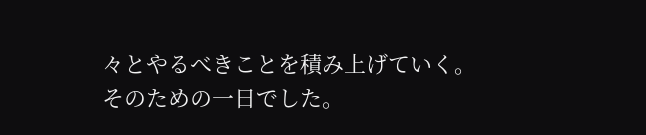々とやるべきことを積み上げていく。
そのための一日でした。